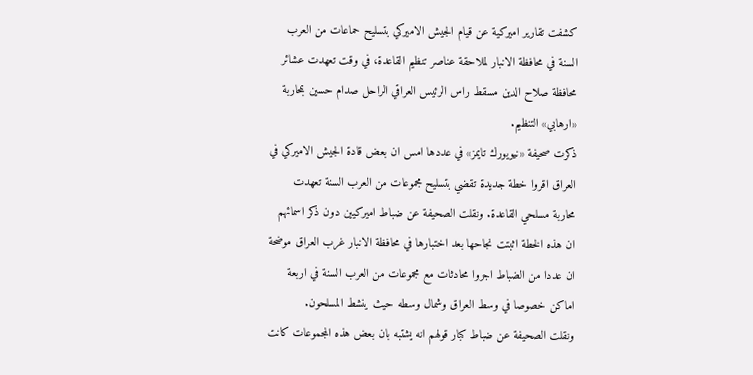كشفت تقارير اميركية عن قيام الجيش الاميركي بتسليح حماعات من العرب السنة في محافظة الانبار لملاحقة عناصر تنظيم القاعدة، في وقت تعهدت عشائر محافظة صلاح الدين مسقط راس الرئيس العراقي الراحل صدام حسين بمحاربة «ارهابي» التنظيم.
ذكرت صحيفة «نيويورك تايمز» في عددها امس ان بعض قادة الجيش الاميركي في العراق اقروا خطة جديدة تقضي بتسليح مجموعات من العرب السنة تعهدت محاربة مسلحي القاعدة. ونقلت الصحيفة عن ضباط اميركيين دون ذكر اسمائهم ان هذه الخطة اثبتت نجاحها بعد اختبارها في محافظة الانبار غرب العراق موضحة ان عددا من الضباط اجروا محادثات مع مجموعات من العرب السنة في اربعة اماكن خصوصا في وسط العراق وشمال وسطه حيث ينشط المسلحون.
ونقلت الصحيفة عن ضباط كبار قولهم انه يشتبه بان بعض هذه المجموعات كانت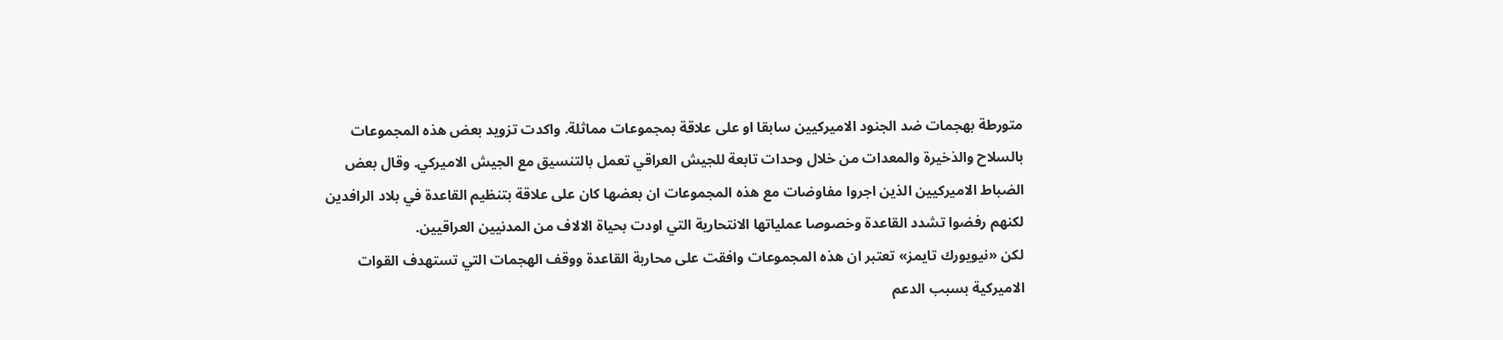متورطة بهجمات ضد الجنود الاميركيين سابقا او على علاقة بمجموعات مماثلة. واكدت تزويد بعض هذه المجموعات بالسلاح والذخيرة والمعدات من خلال وحدات تابعة للجيش العراقي تعمل بالتنسيق مع الجيش الاميركي. وقال بعض الضباط الاميركيين الذين اجروا مفاوضات مع هذه المجموعات ان بعضها كان على علاقة بتنظيم القاعدة في بلاد الرافدين لكنهم رفضوا تشدد القاعدة وخصوصا عملياتها الانتحارية التي اودت بحياة الالاف من المدنيين العراقيين.
لكن «نيويورك تايمز» تعتبر ان هذه المجموعات وافقت على محاربة القاعدة ووقف الهجمات التي تستهدف القوات الاميركية بسبب الدعم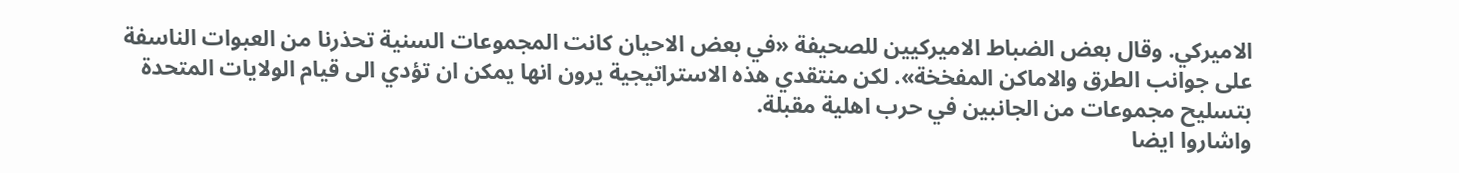الاميركي. وقال بعض الضباط الاميركيين للصحيفة «في بعض الاحيان كانت المجموعات السنية تحذرنا من العبوات الناسفة على جوانب الطرق والاماكن المفخخة». لكن منتقدي هذه الاستراتيجية يرون انها يمكن ان تؤدي الى قيام الولايات المتحدة بتسليح مجموعات من الجانبين في حرب اهلية مقبلة.
واشاروا ايضا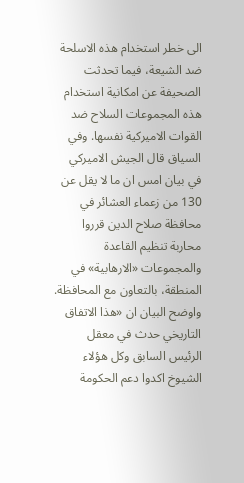الى خطر استخدام هذه الاسلحة ضد الشيعة، فيما تحدثت الصحيفة عن امكانية استخدام هذه المجموعات السلاح ضد القوات الاميركية نفسها. وفي السياق قال الجيش الاميركي في بيان امس ان ما لا يقل عن 130 من زعماء العشائر في محافظة صلاح الدين قرروا محاربة تنظيم القاعدة والمجموعات «الارهابية» في المنطقة، بالتعاون مع المحافظة.
واوضح البيان ان «هذا الاتفاق التاريخي حدث في معقل الرئيس السابق وكل هؤلاء الشيوخ اكدوا دعم الحكومة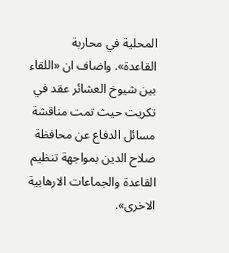المحلية في محاربة القاعدة». واضاف ان «اللقاء بين شيوخ العشائر عقد في تكريت حيث تمت مناقشة مسائل الدفاع عن محافظة صلاح الدين بمواجهة تنظيم القاعدة والجماعات الارهابية الاخرى».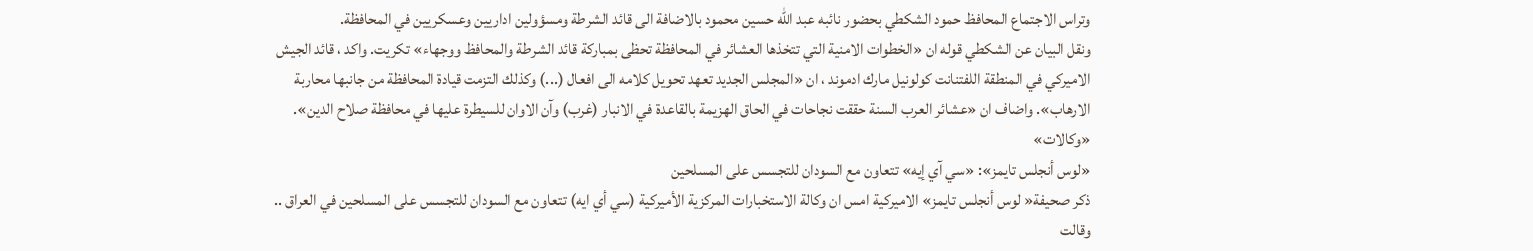وتراس الاجتماع المحافظ حمود الشكطي بحضور نائبه عبد الله حسين محمود بالاضافة الى قائد الشرطة ومسؤولين اداريين وعسكريين في المحافظة.
ونقل البيان عن الشكطي قوله ان «الخطوات الامنية التي تتخذها العشائر في المحافظة تحظى بمباركة قائد الشرطة والمحافظ ووجهاء» تكريت. واكد ، قائد الجيش الاميركي في المنطقة اللفتنانت كولونيل مارك ادموند ، ان «المجلس الجديد تعهد تحويل كلامه الى افعال (...) وكذلك التزمت قيادة المحافظة من جانبها محاربة الارهاب». واضاف ان «عشائر العرب السنة حققت نجاحات في الحاق الهزيمة بالقاعدة في الانبار (غرب) وآن الاوان للسيطرة عليها في محافظة صلاح الدين». «وكالات»
«لوس أنجلس تايمز»: «سي آي إيه» تتعاون مع السودان للتجسس على المسلحين
ذكر صحيفة« لوس أنجلس تايمز» الاميركية امس ان وكالة الاستخبارات المركزية الأميركية (سي أي ايه) تتعاون مع السودان للتجسس على المسلحين في العراق .. وقالت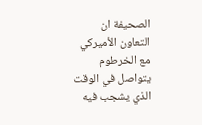الصحيفة ان التعاون الأميركي مع الخرطوم يتواصل في الوقت الذي يشجب فيه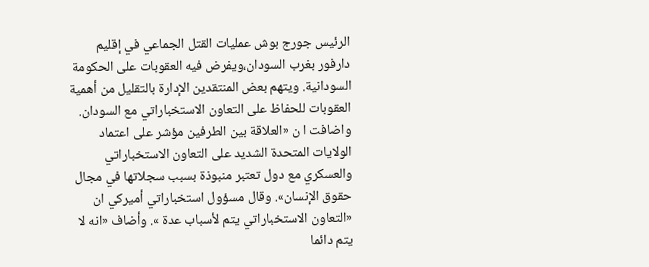الرئيس جورج بوش عمليات القتل الجماعي في إقليم دارفور بغرب السودان،ويفرض فيه العقوبات على الحكومة السودانية. ويتهم بعض المنتقدين الإدارة بالتقليل من أهمية العقوبات للحفاظ على التعاون الاستخباراتي مع السودان.
واضافت ا ن «العلاقة بين الطرفين مؤشر على اعتماد الولايات المتحدة الشديد على التعاون الاستخباراتي والعسكري مع دول تعتبر منبوذة بسبب سجلاتها في مجال حقوق الإنسان». وقال مسؤول استخباراتي أميركي ان «التعاون الاستخباراتي يتم لأسباب عدة ». وأضاف «انه لا يتم دائما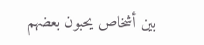بين أشخاص يحبون بعضهم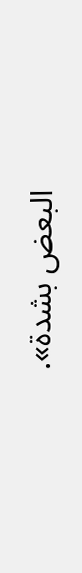البعض بشدة».